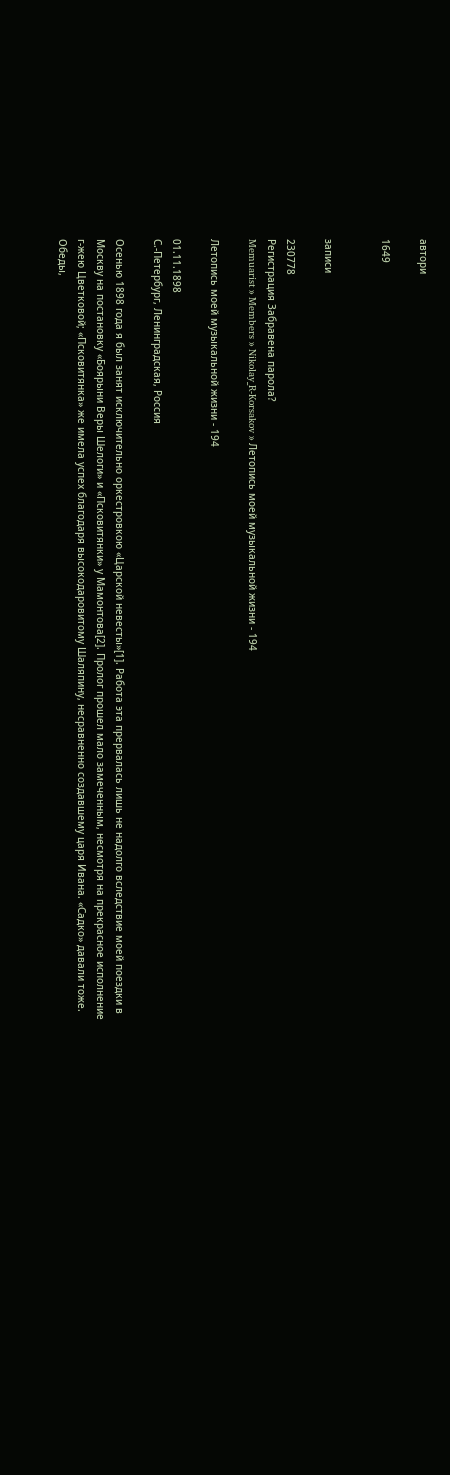автори

1649


записи

230778
Регистрация Забравена парола?
Memuarist » Members » Nikolay_R-Korsakov » Летопись моей музыкальной жизни - 194

Летопись моей музыкальной жизни - 194

01.11.1898
С.-Петербург, Ленинградская, Россия

Осенью 1898 года я был занят исключительно оркестровкою «Царской невесты»[1]. Работа эта прервалась лишь не надолго вследствие моей поездки в Москву на постановку «Боярыни Веры Шелоги» и «Псковитянки» у Мамонтова[2]. Пролог прошел мало замеченным, несмотря на прекрасное исполнение г-жею Цветковой; «Псковитянка» же имела успех благодаря высокодаровитому Шаляпину, несравненно создавшему царя Ивана. «Садко» давали тоже. Обеды,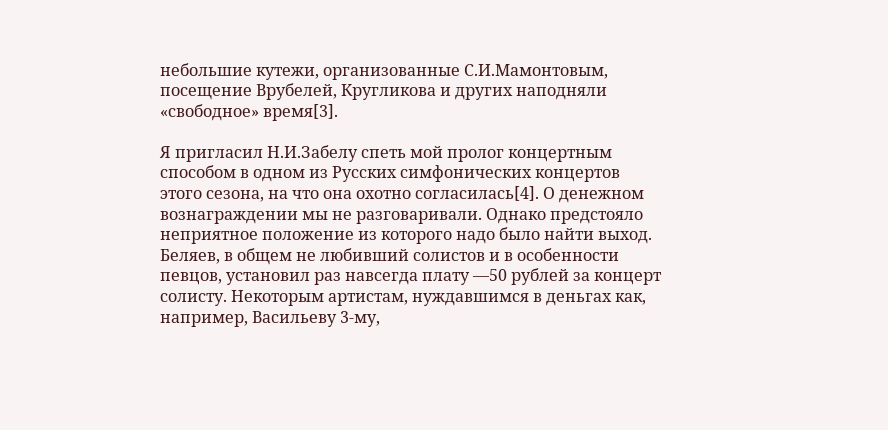небольшие кутежи, организованные С.И.Мамонтовым, посещение Врубелей, Кругликова и других наподняли «свободное» время[3].

Я пригласил Н.И.Забелу спеть мой пролог концертным способом в одном из Русских симфонических концертов этого сезона, на что она охотно согласилась[4]. О денежном вознаграждении мы не разговаривали. Однако предстояло неприятное положение из которого надо было найти выход. Беляев, в общем не любивший солистов и в особенности певцов, установил раз навсегда плату —50 рублей за концерт солисту. Некоторым артистам, нуждавшимся в деньгах как, например, Васильеву 3-му,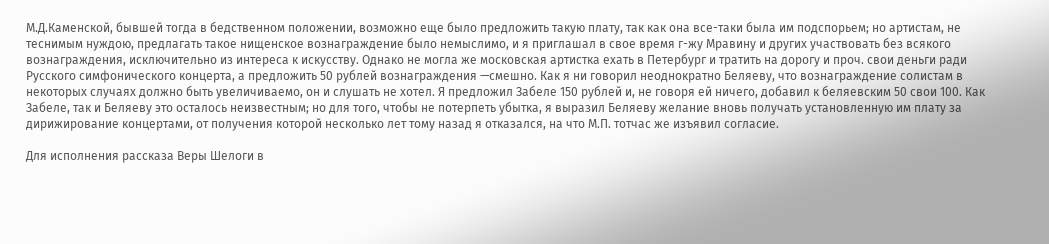М.Д.Каменской, бывшей тогда в бедственном положении, возможно еще было предложить такую плату, так как она все-таки была им подспорьем; но артистам, не теснимым нуждою, предлагать такое нищенское вознаграждение было немыслимо, и я приглашал в свое время г-жу Мравину и других участвовать без всякого вознаграждения, исключительно из интереса к искусству. Однако не могла же московская артистка ехать в Петербург и тратить на дорогу и проч. свои деньги ради Русского симфонического концерта, а предложить 50 рублей вознаграждения —смешно. Как я ни говорил неоднократно Беляеву, что вознаграждение солистам в некоторых случаях должно быть увеличиваемо, он и слушать не хотел. Я предложил Забеле 150 рублей и, не говоря ей ничего, добавил к беляевским 50 свои 100. Как Забеле, так и Беляеву это осталось неизвестным; но для того, чтобы не потерпеть убытка, я выразил Беляеву желание вновь получать установленную им плату за дирижирование концертами, от получения которой несколько лет тому назад я отказался, на что М.П. тотчас же изъявил согласие.

Для исполнения рассказа Веры Шелоги в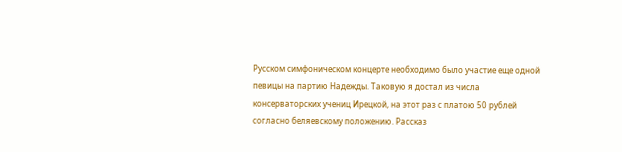Русском симфоническом концерте необходимо было участие еще одной певицы на партию Надежды. Таковую я достал из числа консерваторских учениц Ирецкой, на этот раз с платою 50 рублей согласно беляевскому положению. Рассказ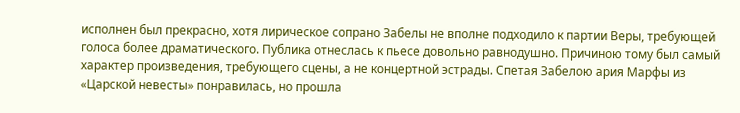исполнен был прекрасно, хотя лирическое сопрано Забелы не вполне подходило к партии Веры, требующей голоса более драматического. Публика отнеслась к пьесе довольно равнодушно. Причиною тому был самый характер произведения, требующего сцены, а не концертной эстрады. Спетая Забелою ария Марфы из «Царской невесты» понравилась, но прошла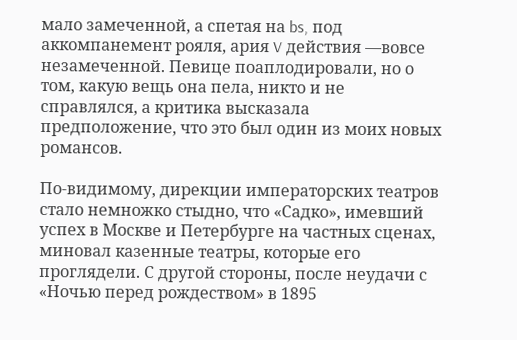мало замеченной, а спетая на bs, под аккомпанемент рояля, ария V действия —вовсе незамеченной. Певице поаплодировали, но о том, какую вещь она пела, никто и не справлялся, а критика высказала предположение, что это был один из моих новых романсов.

По-видимому, дирекции императорских театров стало немножко стыдно, что «Садко», имевший успех в Москве и Петербурге на частных сценах, миновал казенные театры, которые его проглядели. С другой стороны, после неудачи с «Ночью перед рождеством» в 1895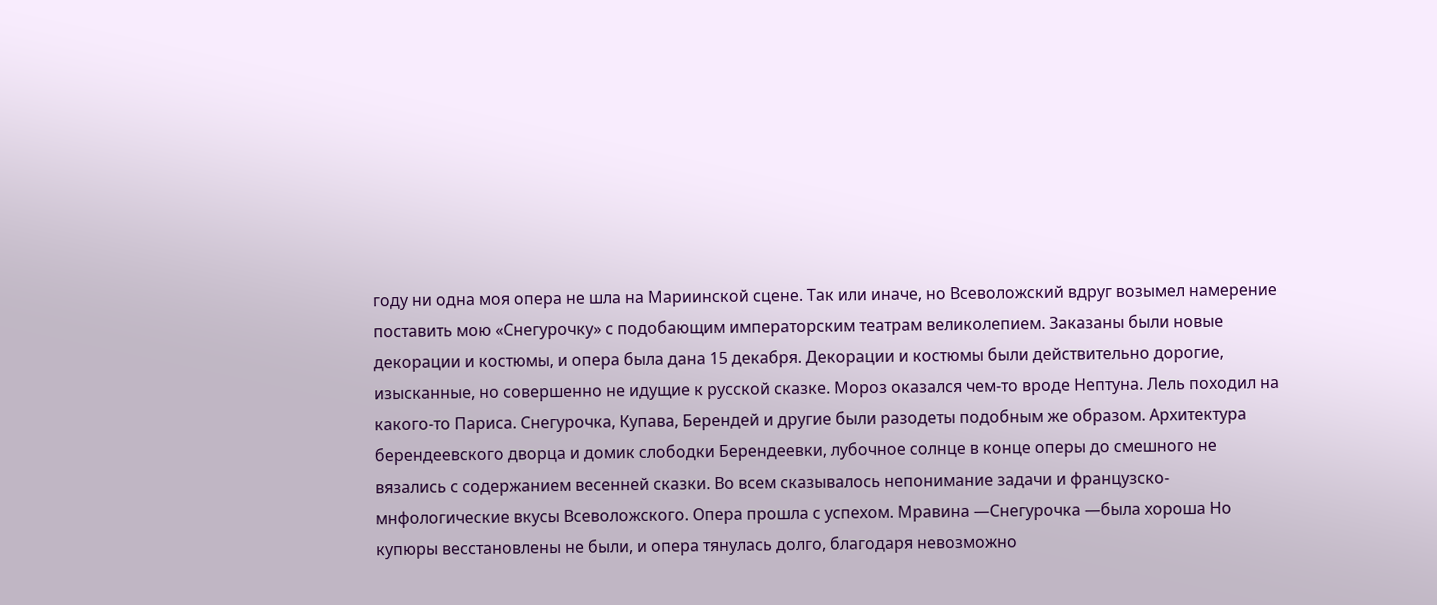году ни одна моя опера не шла на Мариинской сцене. Так или иначе, но Всеволожский вдруг возымел намерение поставить мою «Снегурочку» с подобающим императорским театрам великолепием. Заказаны были новые декорации и костюмы, и опера была дана 15 декабря. Декорации и костюмы были действительно дорогие, изысканные, но совершенно не идущие к русской сказке. Мороз оказался чем-то вроде Нептуна. Лель походил на какого-то Париса. Снегурочка, Купава, Берендей и другие были разодеты подобным же образом. Архитектура берендеевского дворца и домик слободки Берендеевки, лубочное солнце в конце оперы до смешного не вязались с содержанием весенней сказки. Во всем сказывалось непонимание задачи и французско-мнфологические вкусы Всеволожского. Опера прошла с успехом. Мравина —Снегурочка —была хороша Но купюры весстановлены не были, и опера тянулась долго, благодаря невозможно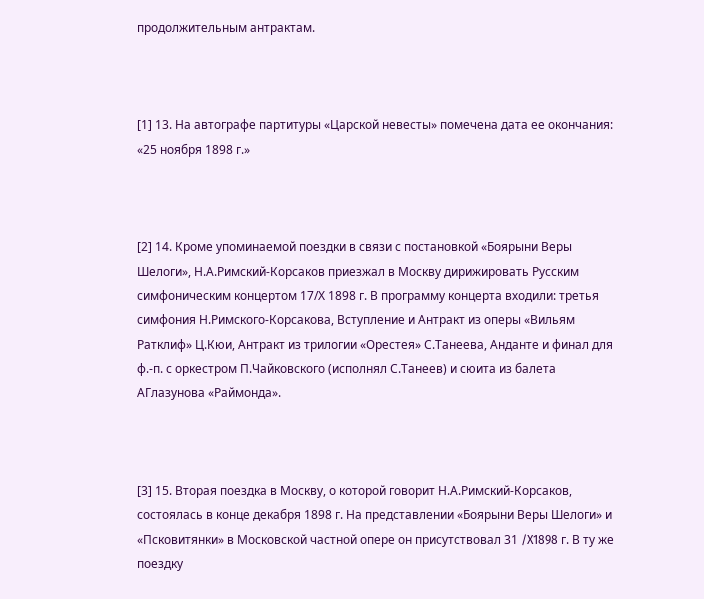продолжительным антрактам.



[1] 13. На автографе партитуры «Царской невесты» помечена дата ее окончания: «25 ноября 1898 г.»



[2] 14. Кроме упоминаемой поездки в связи с постановкой «Боярыни Веры Шелоги», Н.А.Римский-Корсаков приезжал в Москву дирижировать Русским симфоническим концертом 17/Х 1898 г. В программу концерта входили: третья симфония Н.Римского-Корсакова, Вступление и Антракт из оперы «Вильям Ратклиф» Ц.Кюи, Антракт из трилогии «Орестея» С.Танеева, Анданте и финал для ф.-п. с оркестром П.Чайковского (исполнял С.Танеев) и сюита из балета АГлазунова «Раймонда».



[3] 15. Вторая поездка в Москву, о которой говорит Н.А.Римский-Корсаков, состоялась в конце декабря 1898 г. На представлении «Боярыни Веры Шелоги» и «Псковитянки» в Московской частной опере он присутствовал 31 /X1898 г. В ту же поездку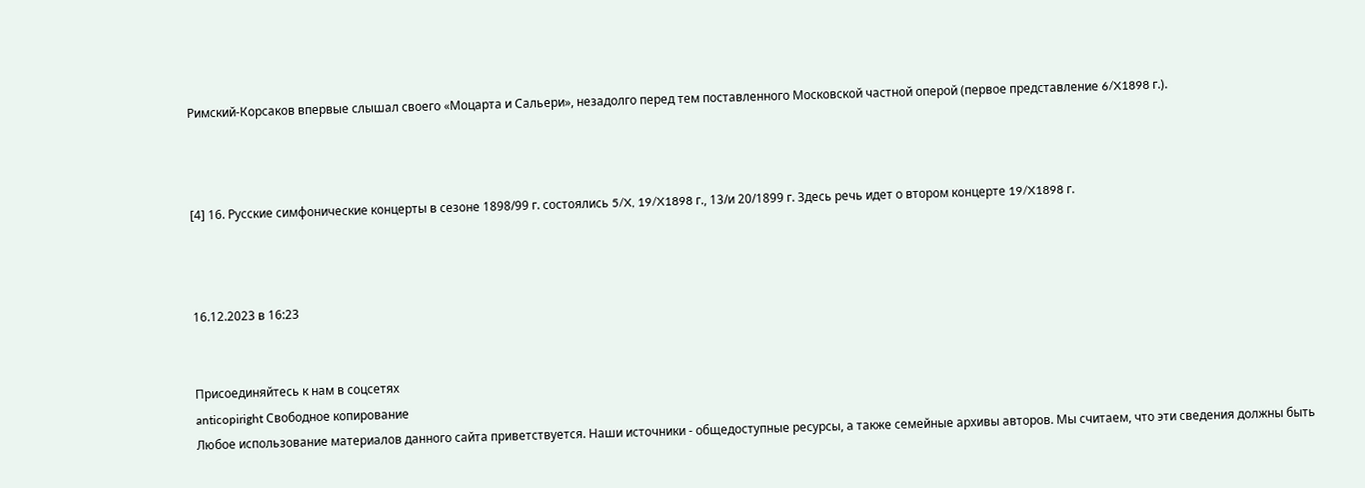Римский-Корсаков впервые слышал своего «Моцарта и Сальери», незадолго перед тем поставленного Московской частной оперой (первое представление 6/X1898 г.).



[4] 16. Русские симфонические концерты в сезоне 1898/99 г. состоялись 5/X, 19/X1898 г., 13/и 20/1899 г. Здесь речь идет о втором концерте 19/X1898 г.



16.12.2023 в 16:23


Присоединяйтесь к нам в соцсетях
anticopiright Свободное копирование
Любое использование материалов данного сайта приветствуется. Наши источники - общедоступные ресурсы, а также семейные архивы авторов. Мы считаем, что эти сведения должны быть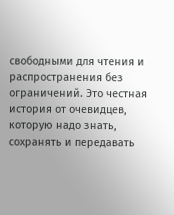свободными для чтения и распространения без ограничений. Это честная история от очевидцев, которую надо знать, сохранять и передавать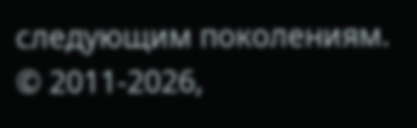следующим поколениям.
© 2011-2026,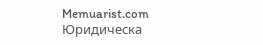Memuarist.com
Юридическа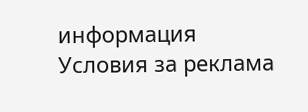информация
Условия за реклама